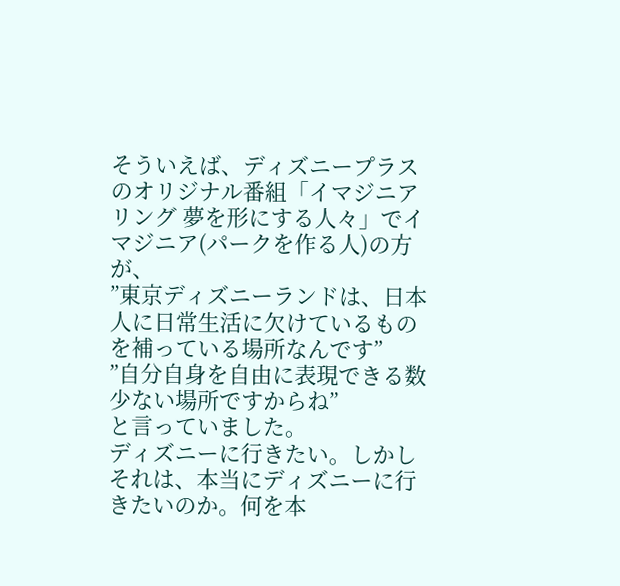そういえば、ディズニープラスのオリジナル番組「イマジニアリング 夢を形にする人々」でイマジニア(パークを作る人)の方が、
”東京ディズニーランドは、日本人に日常生活に欠けているものを補っている場所なんです”
”自分自身を自由に表現できる数少ない場所ですからね”
と言っていました。
ディズニーに行きたい。しかしそれは、本当にディズニーに行きたいのか。何を本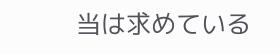当は求めている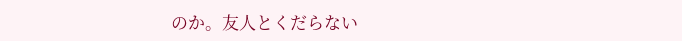のか。友人とくだらない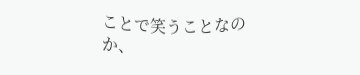ことで笑うことなのか、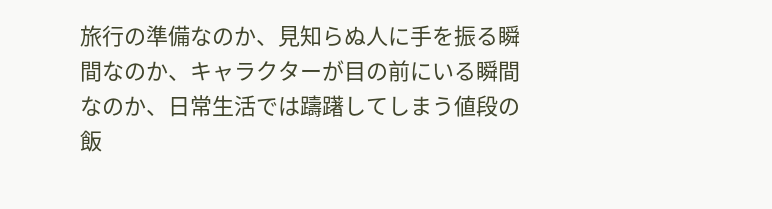旅行の準備なのか、見知らぬ人に手を振る瞬間なのか、キャラクターが目の前にいる瞬間なのか、日常生活では躊躇してしまう値段の飯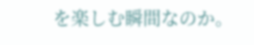を楽しむ瞬間なのか。